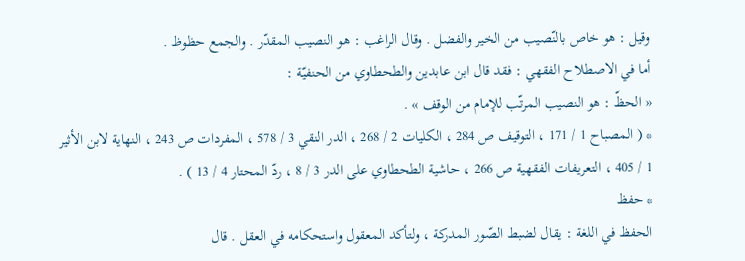وقيل : هو خاص بالنّصيب من الخير والفضل . وقال الراغب : هو النصيب المقدّر . والجمع حظوظ .
أما في الاصطلاح الفقهي : فقد قال ابن عابدين والطحطاوي من الحنفيّة :
« الحظّ : هو النصيب المرتّب للإمام من الوقف » .
* ( المصباح 1 / 171 ، التوقيف ص 284 ، الكليات 2 / 268 ، الدر النقي 3 / 578 ، المفردات ص 243 ، النهاية لابن الأثير 1 / 405 ، التعريفات الفقهية ص 266 ، حاشية الطحطاوي على الدر 3 / 8 ، ردّ المحتار 4 / 13 ) .
* حفظ
الحفظ في اللغة : يقال لضبط الصّور المدركة ، ولتأكد المعقول واستحكامه في العقل . قال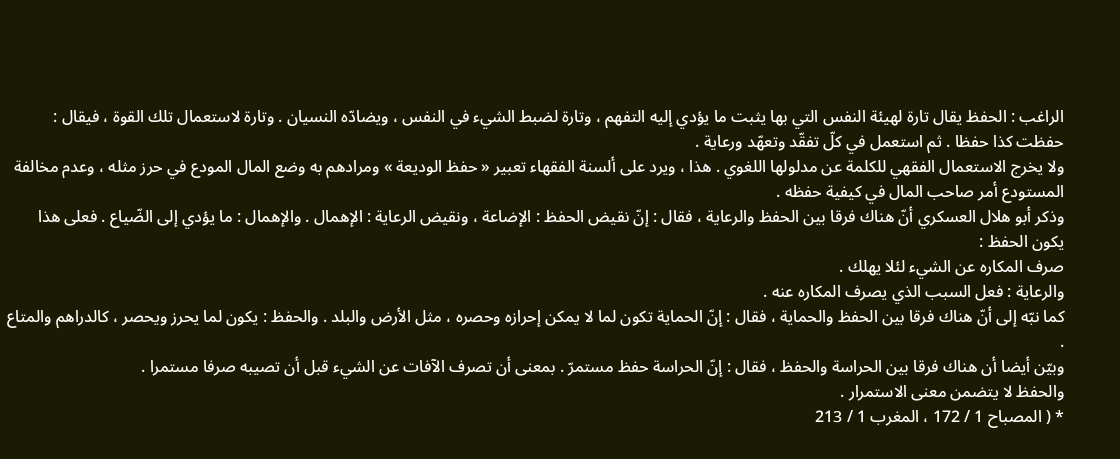الراغب : الحفظ يقال تارة لهيئة النفس التي بها يثبت ما يؤدي إليه التفهم ، وتارة لضبط الشيء في النفس ، ويضادّه النسيان . وتارة لاستعمال تلك القوة ، فيقال : حفظت كذا حفظا . ثم استعمل في كلّ تفقّد وتعهّد ورعاية .
ولا يخرج الاستعمال الفقهي للكلمة عن مدلولها اللغوي . هذا ، ويرد على ألسنة الفقهاء تعبير « حفظ الوديعة » ومرادهم به وضع المال المودع في حرز مثله ، وعدم مخالفة المستودع أمر صاحب المال في كيفية حفظه .
وذكر أبو هلال العسكري أنّ هناك فرقا بين الحفظ والرعاية ، فقال : إنّ نقيض الحفظ : الإضاعة ، ونقيض الرعاية : الإهمال . والإهمال : ما يؤدي إلى الضّياع . فعلى هذا يكون الحفظ :
صرف المكاره عن الشيء لئلا يهلك .
والرعاية : فعل السبب الذي يصرف المكاره عنه .
كما نبّه إلى أنّ هناك فرقا بين الحفظ والحماية ، فقال : إنّ الحماية تكون لما لا يمكن إحرازه وحصره ، مثل الأرض والبلد . والحفظ : يكون لما يحرز ويحصر ، كالدراهم والمتاع .
وبيّن أيضا أن هناك فرقا بين الحراسة والحفظ ، فقال : إنّ الحراسة حفظ مستمرّ . بمعنى أن تصرف الآفات عن الشيء قبل أن تصيبه صرفا مستمرا .
والحفظ لا يتضمن معنى الاستمرار .
* ( المصباح 1 / 172 ، المغرب 1 / 213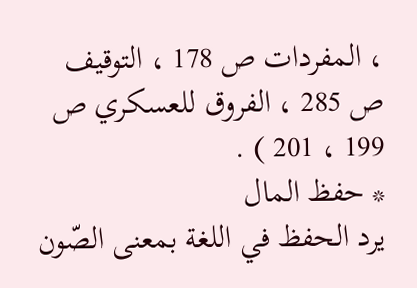، المفردات ص 178 ، التوقيف ص 285 ، الفروق للعسكري ص 199 ، 201 ) .
* حفظ المال
يرد الحفظ في اللغة بمعنى الصّون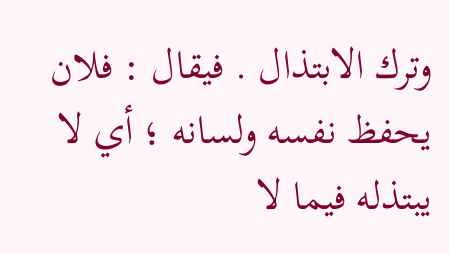وترك الابتذال . فيقال : فلان يحفظ نفسه ولسانه ؛ أي لا يبتذله فيما لا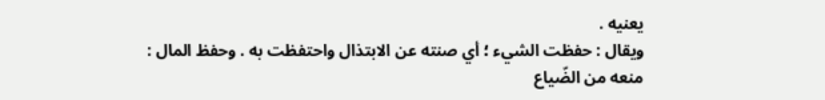يعنيه .
ويقال : حفظت الشيء ؛ أي صنته عن الابتذال واحتفظت به . وحفظ المال :
منعه من الضّياع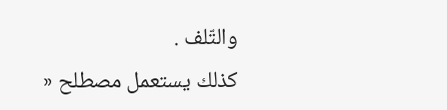والتّلف .
كذلك يستعمل مصطلح «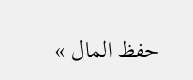حفظ المال »